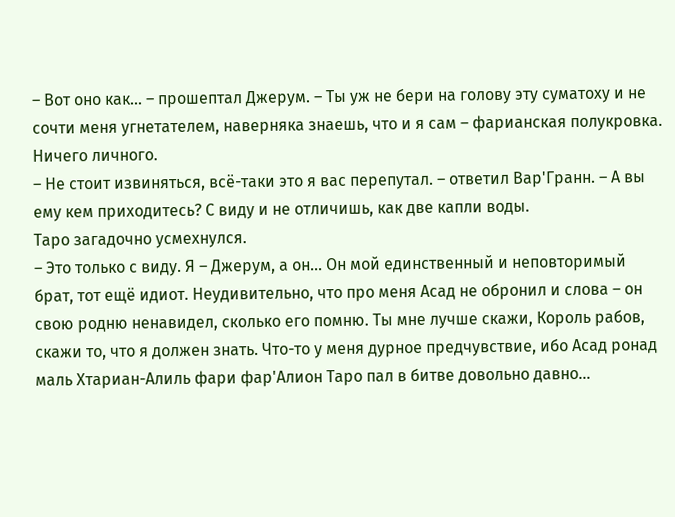– Вот оно как… – прошептал Джерум. – Ты уж не бери на голову эту суматоху и не сочти меня угнетателем, наверняка знаешь, что и я сам – фарианская полукровка. Ничего личного.
– Не стоит извиняться, всё-таки это я вас перепутал. – ответил Вар'Гранн. – А вы ему кем приходитесь? С виду и не отличишь, как две капли воды.
Таро загадочно усмехнулся.
– Это только с виду. Я – Джерум, а он… Он мой единственный и неповторимый брат, тот ещё идиот. Неудивительно, что про меня Асад не обронил и слова – он свою родню ненавидел, сколько его помню. Ты мне лучше скажи, Король рабов, скажи то, что я должен знать. Что-то у меня дурное предчувствие, ибо Асад ронад маль Хтариан-Алиль фари фар'Алион Таро пал в битве довольно давно…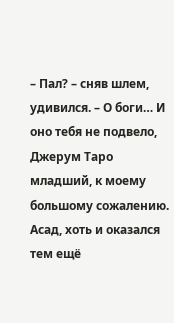– Пал? – сняв шлем, удивился. – О боги… И оно тебя не подвело, Джерум Таро младший, к моему большому сожалению. Асад, хоть и оказался тем ещё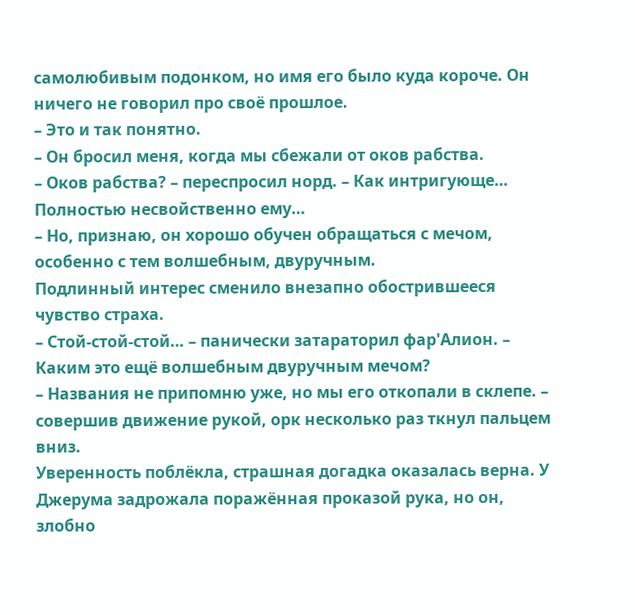самолюбивым подонком, но имя его было куда короче. Он ничего не говорил про своё прошлое.
– Это и так понятно.
– Он бросил меня, когда мы сбежали от оков рабства.
– Оков рабства? – переспросил норд. – Как интригующе… Полностью несвойственно ему…
– Но, признаю, он хорошо обучен обращаться с мечом, особенно с тем волшебным, двуручным.
Подлинный интерес сменило внезапно обострившееся чувство страха.
– Стой-стой-стой… – панически затараторил фар'Алион. – Каким это ещё волшебным двуручным мечом?
– Названия не припомню уже, но мы его откопали в склепе. – совершив движение рукой, орк несколько раз ткнул пальцем вниз.
Уверенность поблёкла, страшная догадка оказалась верна. У Джерума задрожала поражённая проказой рука, но он, злобно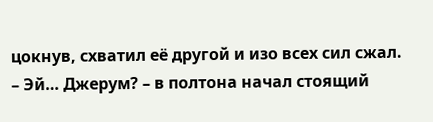цокнув, схватил её другой и изо всех сил сжал.
– Эй… Джерум? – в полтона начал стоящий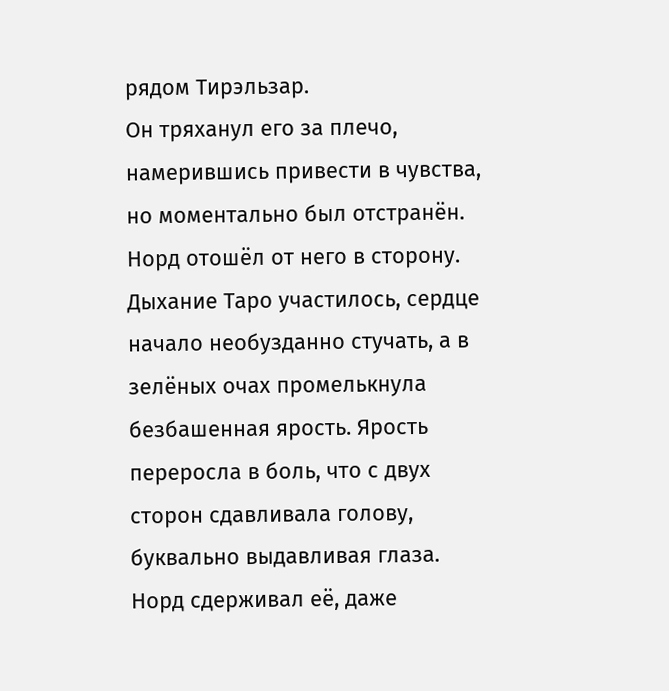рядом Тирэльзар.
Он тряханул его за плечо, намерившись привести в чувства, но моментально был отстранён. Норд отошёл от него в сторону. Дыхание Таро участилось, сердце начало необузданно стучать, а в зелёных очах промелькнула безбашенная ярость. Ярость переросла в боль, что с двух сторон сдавливала голову, буквально выдавливая глаза. Норд сдерживал её, даже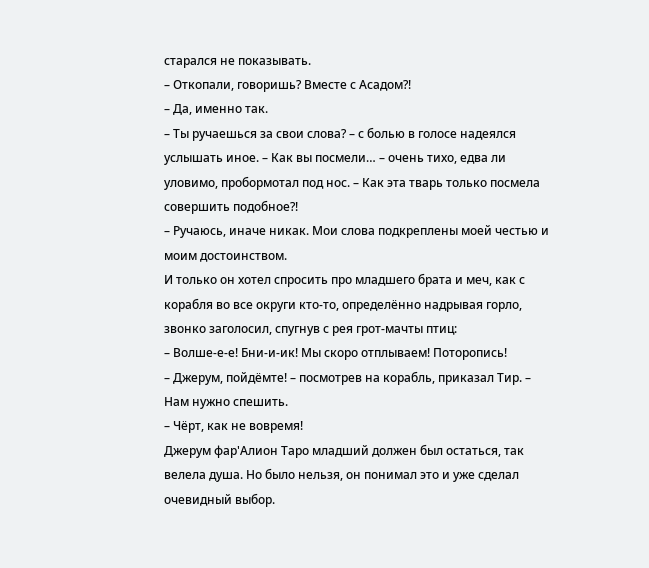старался не показывать.
– Откопали, говоришь? Вместе с Асадом?!
– Да, именно так.
– Ты ручаешься за свои слова? – с болью в голосе надеялся услышать иное. – Как вы посмели… – очень тихо, едва ли уловимо, пробормотал под нос. – Как эта тварь только посмела совершить подобное?!
– Ручаюсь, иначе никак. Мои слова подкреплены моей честью и моим достоинством.
И только он хотел спросить про младшего брата и меч, как с корабля во все округи кто-то, определённо надрывая горло, звонко заголосил, спугнув с рея грот-мачты птиц:
– Волше-е-е! Бни-и-ик! Мы скоро отплываем! Поторопись!
– Джерум, пойдёмте! – посмотрев на корабль, приказал Тир. – Нам нужно спешить.
– Чёрт, как не вовремя!
Джерум фар'Алион Таро младший должен был остаться, так велела душа. Но было нельзя, он понимал это и уже сделал очевидный выбор.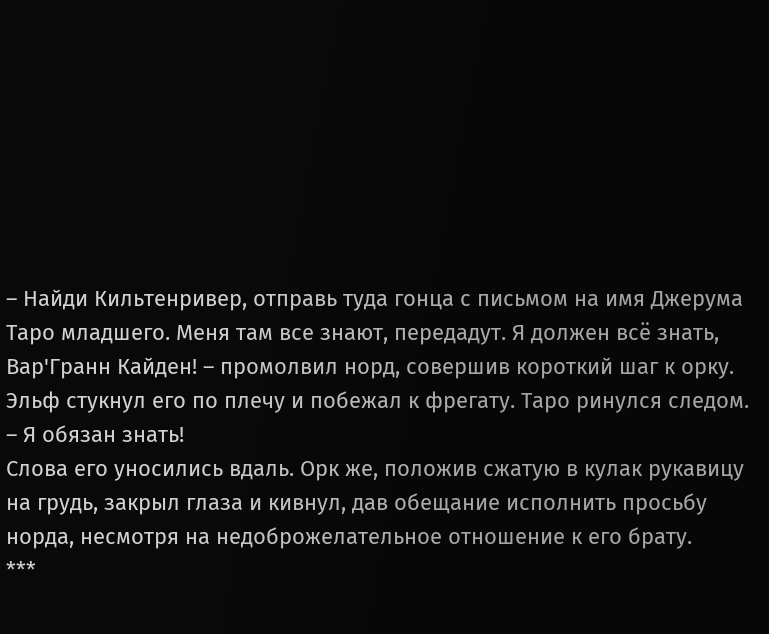– Найди Кильтенривер, отправь туда гонца с письмом на имя Джерума Таро младшего. Меня там все знают, передадут. Я должен всё знать, Вар'Гранн Кайден! – промолвил норд, совершив короткий шаг к орку.
Эльф стукнул его по плечу и побежал к фрегату. Таро ринулся следом.
– Я обязан знать!
Слова его уносились вдаль. Орк же, положив сжатую в кулак рукавицу на грудь, закрыл глаза и кивнул, дав обещание исполнить просьбу норда, несмотря на недоброжелательное отношение к его брату.
***